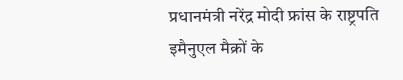प्रधानमंत्री नरेंद्र मोदी फ्रांस के राष्ट्रपति इमैनुएल मैक्रों के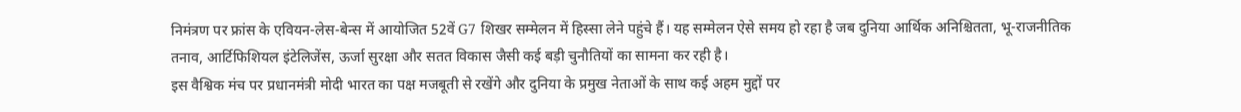निमंत्रण पर फ्रांस के एवियन-लेस-बेन्स में आयोजित 52वें G7 शिखर सम्मेलन में हिस्सा लेने पहुंचे हैं। यह सम्मेलन ऐसे समय हो रहा है जब दुनिया आर्थिक अनिश्चितता, भू-राजनीतिक तनाव, आर्टिफिशियल इंटेलिजेंस, ऊर्जा सुरक्षा और सतत विकास जैसी कई बड़ी चुनौतियों का सामना कर रही है।
इस वैश्विक मंच पर प्रधानमंत्री मोदी भारत का पक्ष मजबूती से रखेंगे और दुनिया के प्रमुख नेताओं के साथ कई अहम मुद्दों पर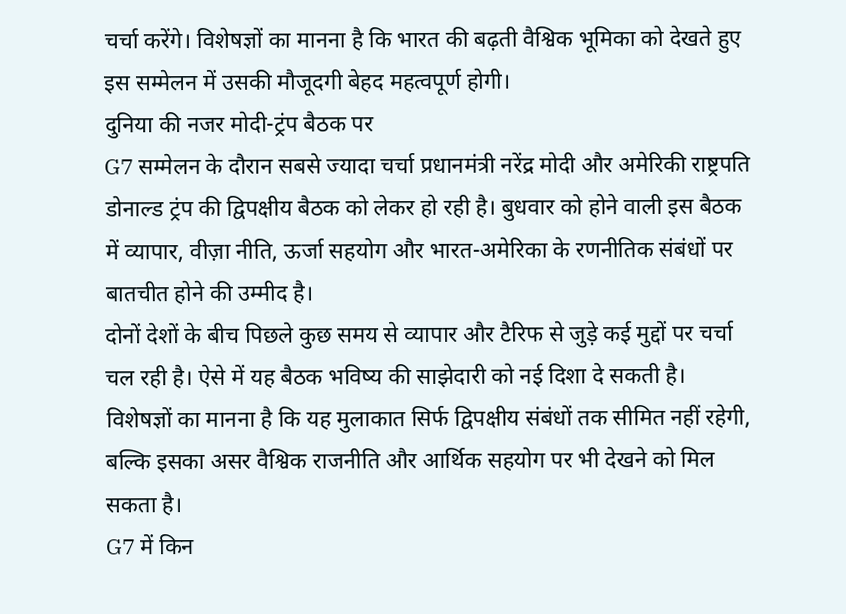चर्चा करेंगे। विशेषज्ञों का मानना है कि भारत की बढ़ती वैश्विक भूमिका को देखते हुए इस सम्मेलन में उसकी मौजूदगी बेहद महत्वपूर्ण होगी।
दुनिया की नजर मोदी-ट्रंप बैठक पर
G7 सम्मेलन के दौरान सबसे ज्यादा चर्चा प्रधानमंत्री नरेंद्र मोदी और अमेरिकी राष्ट्रपति डोनाल्ड ट्रंप की द्विपक्षीय बैठक को लेकर हो रही है। बुधवार को होने वाली इस बैठक में व्यापार, वीज़ा नीति, ऊर्जा सहयोग और भारत-अमेरिका के रणनीतिक संबंधों पर बातचीत होने की उम्मीद है।
दोनों देशों के बीच पिछले कुछ समय से व्यापार और टैरिफ से जुड़े कई मुद्दों पर चर्चा चल रही है। ऐसे में यह बैठक भविष्य की साझेदारी को नई दिशा दे सकती है।
विशेषज्ञों का मानना है कि यह मुलाकात सिर्फ द्विपक्षीय संबंधों तक सीमित नहीं रहेगी, बल्कि इसका असर वैश्विक राजनीति और आर्थिक सहयोग पर भी देखने को मिल सकता है।
G7 में किन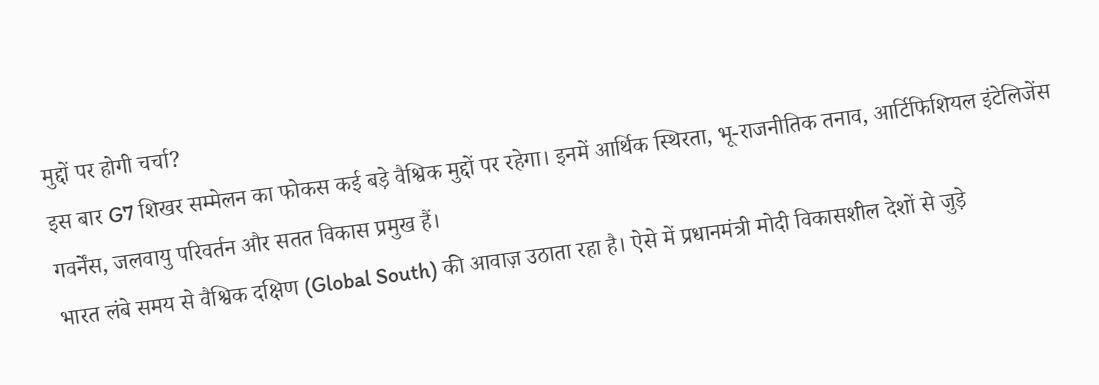मुद्दों पर होगी चर्चा?
इस बार G7 शिखर सम्मेलन का फोकस कई बड़े वैश्विक मुद्दों पर रहेगा। इनमें आर्थिक स्थिरता, भू-राजनीतिक तनाव, आर्टिफिशियल इंटेलिजेंस गवर्नेंस, जलवायु परिवर्तन और सतत विकास प्रमुख हैं।
भारत लंबे समय से वैश्विक दक्षिण (Global South) की आवाज़ उठाता रहा है। ऐसे में प्रधानमंत्री मोदी विकासशील देशों से जुड़े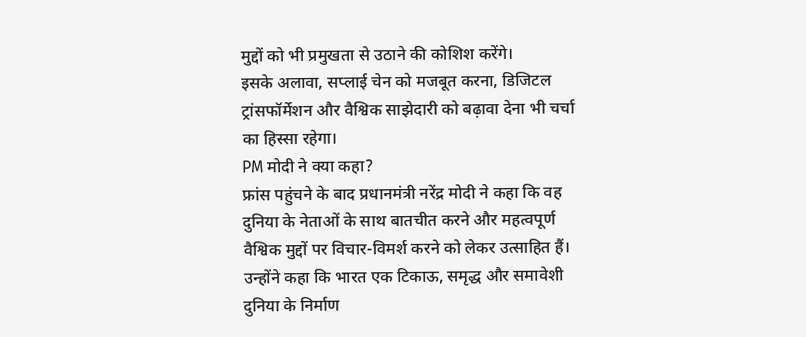मुद्दों को भी प्रमुखता से उठाने की कोशिश करेंगे।
इसके अलावा, सप्लाई चेन को मजबूत करना, डिजिटल ट्रांसफॉर्मेशन और वैश्विक साझेदारी को बढ़ावा देना भी चर्चा का हिस्सा रहेगा।
PM मोदी ने क्या कहा?
फ्रांस पहुंचने के बाद प्रधानमंत्री नरेंद्र मोदी ने कहा कि वह दुनिया के नेताओं के साथ बातचीत करने और महत्वपूर्ण वैश्विक मुद्दों पर विचार-विमर्श करने को लेकर उत्साहित हैं।
उन्होंने कहा कि भारत एक टिकाऊ, समृद्ध और समावेशी दुनिया के निर्माण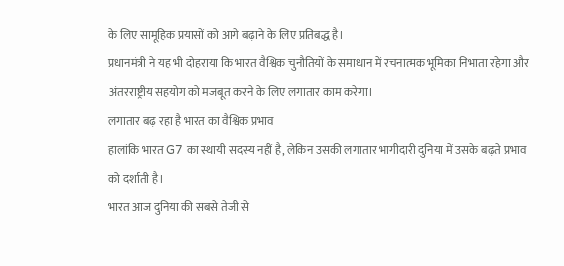के लिए सामूहिक प्रयासों को आगे बढ़ाने के लिए प्रतिबद्ध है।
प्रधानमंत्री ने यह भी दोहराया कि भारत वैश्विक चुनौतियों के समाधान में रचनात्मक भूमिका निभाता रहेगा और अंतरराष्ट्रीय सहयोग को मजबूत करने के लिए लगातार काम करेगा।
लगातार बढ़ रहा है भारत का वैश्विक प्रभाव
हालांकि भारत G7 का स्थायी सदस्य नहीं है, लेकिन उसकी लगातार भागीदारी दुनिया में उसके बढ़ते प्रभाव को दर्शाती है।
भारत आज दुनिया की सबसे तेजी से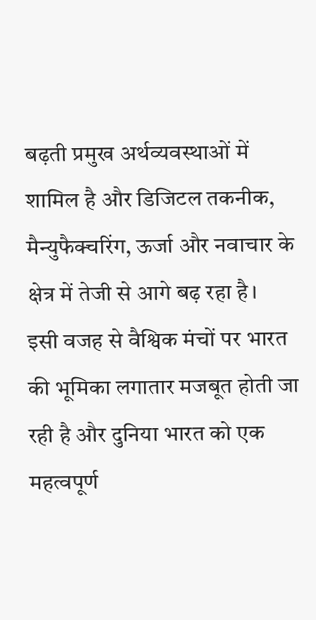बढ़ती प्रमुख अर्थव्यवस्थाओं में शामिल है और डिजिटल तकनीक, मैन्युफैक्चरिंग, ऊर्जा और नवाचार के क्षेत्र में तेजी से आगे बढ़ रहा है।
इसी वजह से वैश्विक मंचों पर भारत की भूमिका लगातार मजबूत होती जा रही है और दुनिया भारत को एक महत्वपूर्ण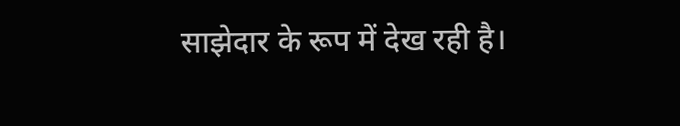साझेदार के रूप में देख रही है।